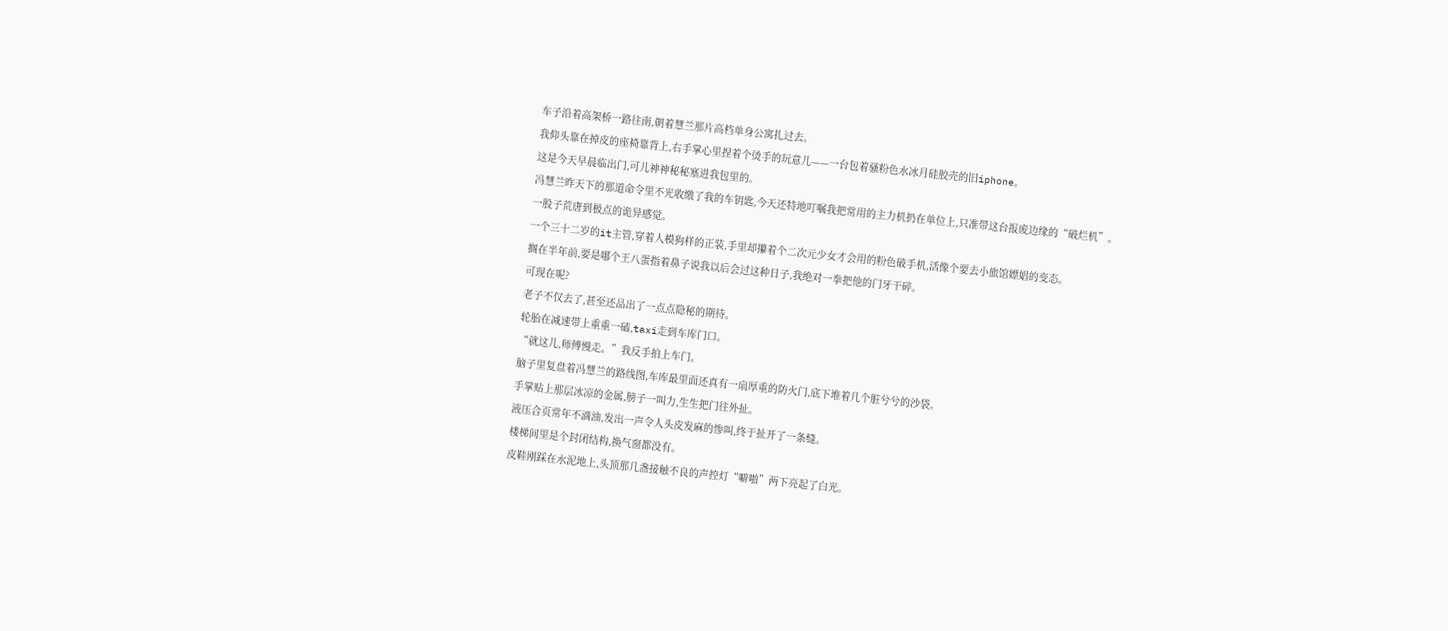车子沿着高架桥一路往南,朝着慧兰那片高档单身公寓扎过去。
我仰头靠在掉皮的座椅靠背上,右手掌心里捏着个烫手的玩意儿——一台包着骚粉色水冰月硅胶壳的旧iphone。
这是今天早晨临出门,可儿神神秘秘塞进我包里的。
冯慧兰昨天下的那道命令里不光收缴了我的车钥匙,今天还特地叮嘱我把常用的主力机扔在单位上,只准带这台报废边缘的“破烂机”。
一股子荒唐到极点的诡异感觉。
一个三十二岁的it主管,穿着人模狗样的正装,手里却攥着个二次元少女才会用的粉色破手机,活像个要去小旅馆嫖娼的变态。
搁在半年前,要是哪个王八蛋指着鼻子说我以后会过这种日子,我绝对一拳把他的门牙干碎。
可现在呢?
老子不仅去了,甚至还品出了一点点隐秘的期待。
轮胎在减速带上重重一磕,taxi走到车库门口。
“就这儿,师傅慢走。”我反手拍上车门。
脑子里复盘着冯慧兰的路线图,车库最里面还真有一扇厚重的防火门,底下堆着几个脏兮兮的沙袋。
手掌贴上那层冰凉的金属,膀子一叫力,生生把门往外扯。
液压合页常年不滴油,发出一声令人头皮发麻的惨叫,终于扯开了一条缝。
楼梯间里是个封闭结构,换气窗都没有。
皮鞋刚踩在水泥地上,头顶那几盏接触不良的声控灯“噼啪”两下亮起了白光。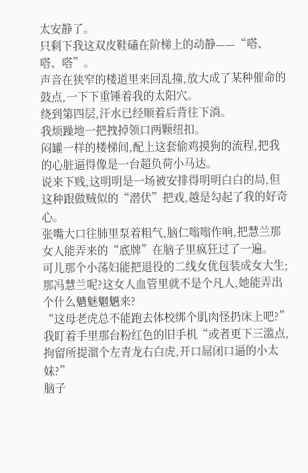太安静了。
只剩下我这双皮鞋磕在阶梯上的动静——“嗒、嗒、嗒”。
声音在狭窄的楼道里来回乱撞,放大成了某种催命的鼓点,一下下重锤着我的太阳穴。
绕到第四层,汗水已经顺着后背往下淌。
我烦躁地一把拽掉领口两颗纽扣。
闷罐一样的楼梯间,配上这套偷鸡摸狗的流程,把我的心脏逼得像是一台超负荷小马达。
说来下贱,这明明是一场被安排得明明白白的局,但这种跟做贼似的“潜伏”把戏,越是勾起了我的好奇心。
张嘴大口往肺里泵着粗气,脑仁嗡嗡作响,把慧兰那女人能弄来的“底牌”在脑子里疯狂过了一遍。
可儿那个小荡妇能把退役的二线女优包装成女大生;那冯慧兰呢?这女人血管里就不是个凡人,她能弄出个什么魑魅魍魉来?
“这母老虎总不能跑去体校绑个肌肉怪扔床上吧?”我盯着手里那台粉红色的旧手机“或者更下三滥点,拘留所提溜个左青龙右白虎,开口屌闭口逼的小太妹?”
脑子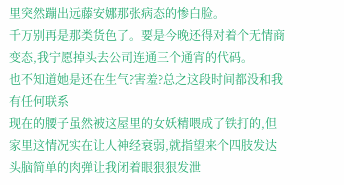里突然蹦出远藤安娜那张病态的惨白脸。
千万别再是那类货色了。要是今晚还得对着个无情商变态,我宁愿掉头去公司连通三个通宵的代码。
也不知道她是还在生气?害羞?总之这段时间都没和我有任何联系
现在的腰子虽然被这屋里的女妖精喂成了铁打的,但家里这情况实在让人神经衰弱,就指望来个四肢发达头脑简单的肉弹让我闭着眼狠狠发泄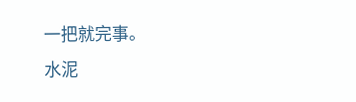一把就完事。
水泥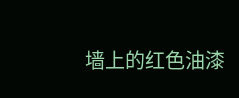墙上的红色油漆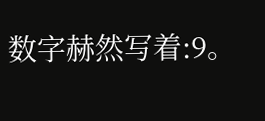数字赫然写着:9。